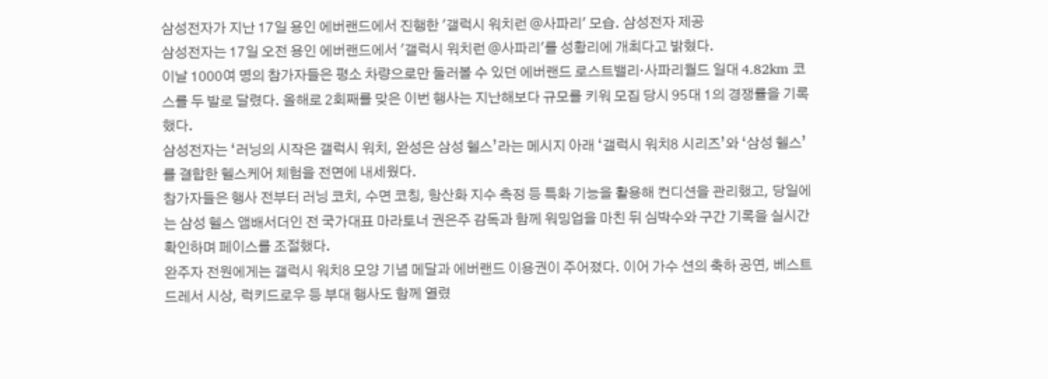삼성전자가 지난 17일 용인 에버랜드에서 진행한 '갤럭시 워치런 @사파리' 모습. 삼성전자 제공
삼성전자는 17일 오전 용인 에버랜드에서 '갤럭시 워치런 @사파리'를 성황리에 개최다고 밝혔다.
이날 1000여 명의 참가자들은 평소 차량으로만 둘러볼 수 있던 에버랜드 로스트밸리·사파리월드 일대 4.82km 코스를 두 발로 달렸다. 올해로 2회째를 맞은 이번 행사는 지난해보다 규모를 키워 모집 당시 95대 1의 경쟁률을 기록했다.
삼성전자는 ‘러닝의 시작은 갤럭시 워치, 완성은 삼성 헬스’라는 메시지 아래 ‘갤럭시 워치8 시리즈’와 ‘삼성 헬스’를 결합한 헬스케어 체험을 전면에 내세웠다.
참가자들은 행사 전부터 러닝 코치, 수면 코칭, 항산화 지수 측정 등 특화 기능을 활용해 컨디션을 관리했고, 당일에는 삼성 헬스 앰배서더인 전 국가대표 마라토너 권은주 감독과 함께 워밍업을 마친 뒤 심박수와 구간 기록을 실시간 확인하며 페이스를 조절했다.
완주자 전원에게는 갤럭시 워치8 모양 기념 메달과 에버랜드 이용권이 주어졌다. 이어 가수 션의 축하 공연, 베스트 드레서 시상, 럭키드로우 등 부대 행사도 함께 열렸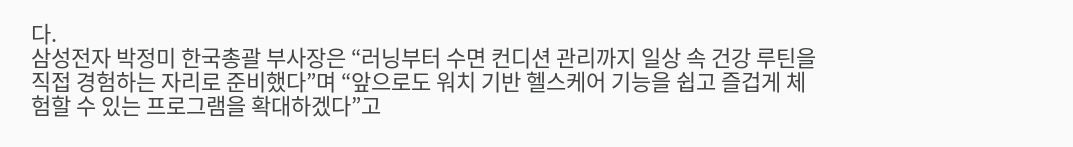다.
삼성전자 박정미 한국총괄 부사장은 “러닝부터 수면 컨디션 관리까지 일상 속 건강 루틴을 직접 경험하는 자리로 준비했다”며 “앞으로도 워치 기반 헬스케어 기능을 쉽고 즐겁게 체험할 수 있는 프로그램을 확대하겠다”고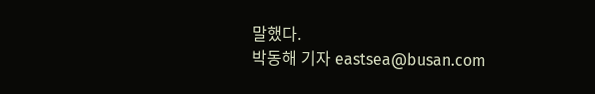말했다.
박동해 기자 eastsea@busan.com